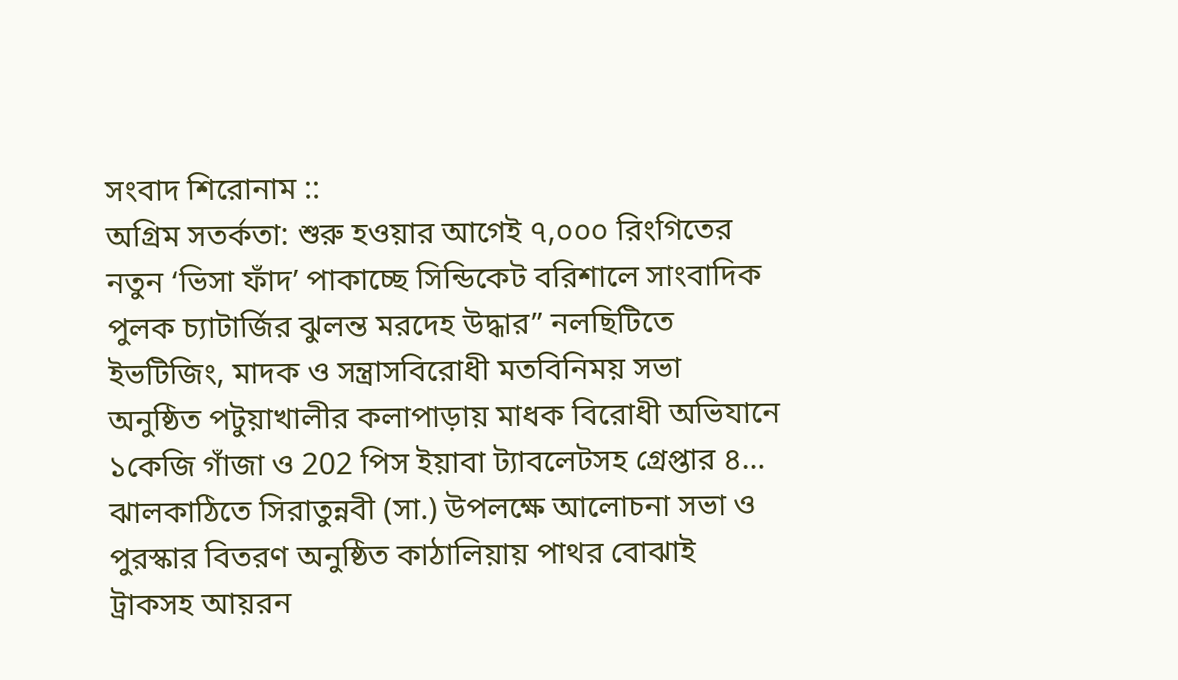সংবাদ শিরোনাম ::
অগ্রিম সতর্কতা: শুরু হওয়ার আগেই ৭,০০০ রিংগিতের নতুন ‘ভিসা ফাঁদ’ পাকাচ্ছে সিন্ডিকেট বরিশালে সাংবাদিক পুলক চ্যাটার্জির ঝুলন্ত মরদেহ উদ্ধার” নলছিটিতে ইভটিজিং, মাদক ও সন্ত্রাসবিরোধী মতবিনিময় সভা অনুষ্ঠিত পটুয়াখালীর কলাপাড়ায় মাধক বিরোধী অভিযানে ১কেজি গাঁজা ও 202 পিস ইয়াবা ট্যাবলেটসহ গ্রেপ্তার ৪… ঝালকাঠিতে সিরাতুন্নবী (সা.) উপলক্ষে আলোচনা সভা ও পুরস্কার বিতরণ অনুষ্ঠিত কাঠালিয়ায় পাথর বোঝাই ট্রাকসহ আয়রন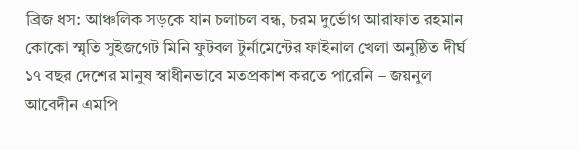ব্রিজ ধস: আঞ্চলিক সড়কে যান চলাচল বন্ধ, চরম দুর্ভোগ আরাফাত রহমান কোকো স্মৃতি সুইজগেট মিনি ফুটবল টুর্নামেন্টের ফাইনাল খেলা অনুষ্ঠিত দীর্ঘ ১৭ বছর দেশের মানুষ স্বাধীনভাবে মতপ্রকাশ করতে পারেনি – জয়নুল আবেদীন এমপি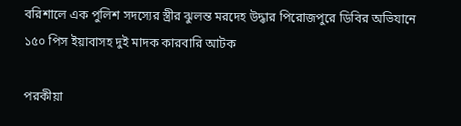বরিশালে এক পুলিশ সদস্যের স্ত্রীর ঝুলন্ত মরদেহ উদ্ধার পিরোজপুরে ডিবির অভিযানে ১৫০ পিস ইয়াবাসহ দুই মাদক কারবারি আটক

পরকীয়া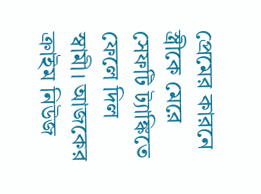প্রেমের কারনে স্ত্রীকে মেরে সেফটি ট্যাঙ্কিতে ফেলে দিল স্বামী। আজকের ক্রাইম নিউজ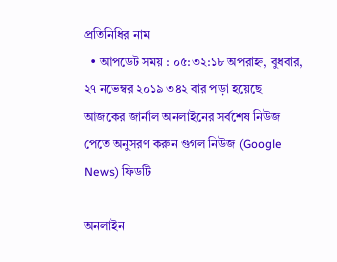প্রতিনিধির নাম
  • আপডেট সময় : ০৫:৩২:১৮ অপরাহ্ন, বুধবার, ২৭ নভেম্বর ২০১৯ ৩৪২ বার পড়া হয়েছে
আজকের জার্নাল অনলাইনের সর্বশেষ নিউজ পেতে অনুসরণ করুন গুগল নিউজ (Google News) ফিডটি

অনলাইন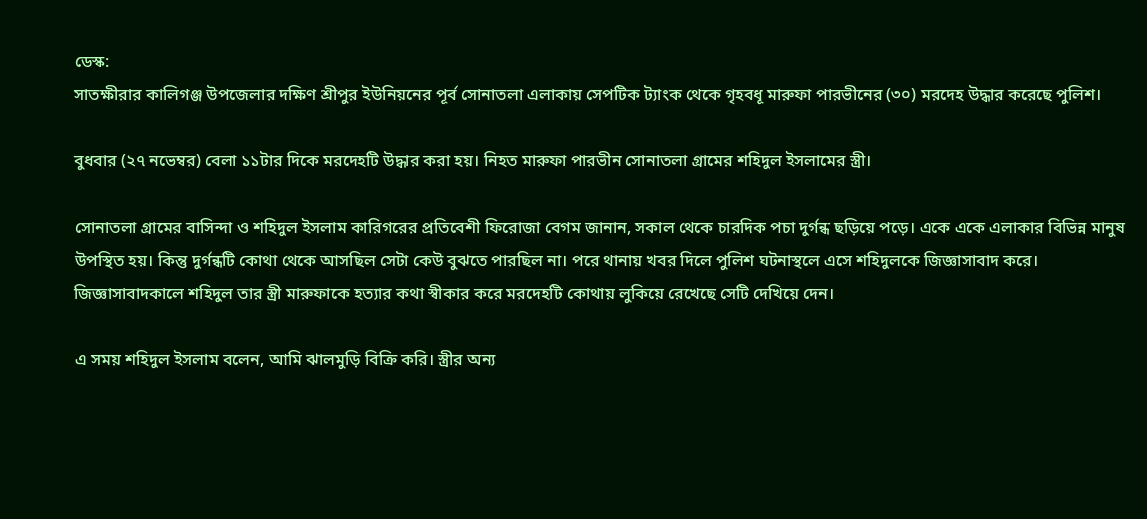ডেস্ক:
সাতক্ষীরার কালিগঞ্জ উপজেলার দক্ষিণ শ্রীপুর ইউনিয়নের পূর্ব সোনাতলা এলাকায় সেপটিক ট্যাংক থেকে গৃহবধূ মারুফা পারভীনের (৩০) মরদেহ উদ্ধার করেছে পুলিশ।

বুধবার (২৭ নভেম্বর) বেলা ১১টার দিকে মরদেহটি উদ্ধার করা হয়। নিহত মারুফা পারভীন সোনাতলা গ্রামের শহিদুল ইসলামের স্ত্রী।

সোনাতলা গ্রামের বাসিন্দা ও শহিদুল ইসলাম কারিগরের প্রতিবেশী ফিরোজা বেগম জানান, সকাল থেকে চারদিক পচা দুর্গন্ধ ছড়িয়ে পড়ে। একে একে এলাকার বিভিন্ন মানুষ উপস্থিত হয়। কিন্তু দুর্গন্ধটি কোথা থেকে আসছিল সেটা কেউ বুঝতে পারছিল না। পরে থানায় খবর দিলে পুলিশ ঘটনাস্থলে এসে শহিদুলকে জিজ্ঞাসাবাদ করে। জিজ্ঞাসাবাদকালে শহিদুল তার স্ত্রী মারুফাকে হত্যার কথা স্বীকার করে মরদেহটি কোথায় লুকিয়ে রেখেছে সেটি দেখিয়ে দেন।

এ সময় শহিদুল ইসলাম বলেন, আমি ঝালমুড়ি বিক্রি করি। স্ত্রীর অন্য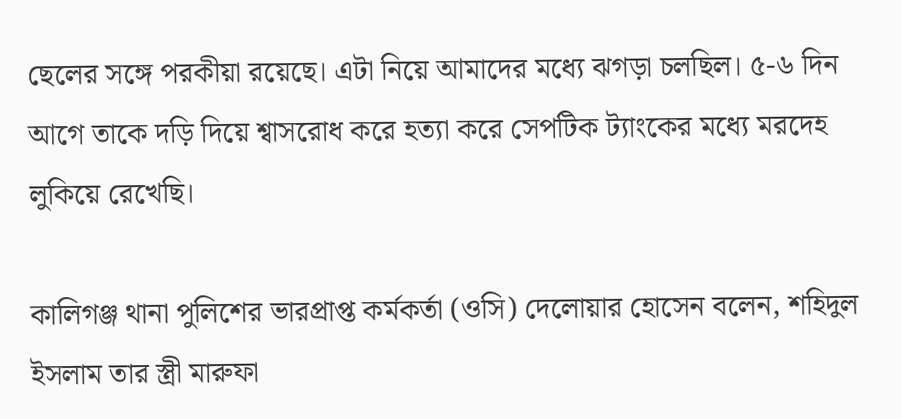ছেলের সঙ্গে পরকীয়া রয়েছে। এটা নিয়ে আমাদের মধ্যে ঝগড়া চলছিল। ৫-৬ দিন আগে তাকে দড়ি দিয়ে শ্বাসরোধ করে হত্যা করে সেপটিক ট্যাংকের মধ্যে মরদেহ লুকিয়ে রেখেছি।

কালিগঞ্জ থানা পুলিশের ভারপ্রাপ্ত কর্মকর্তা (ওসি) দেলোয়ার হোসেন বলেন, শহিদুল ইসলাম তার স্ত্রী মারুফা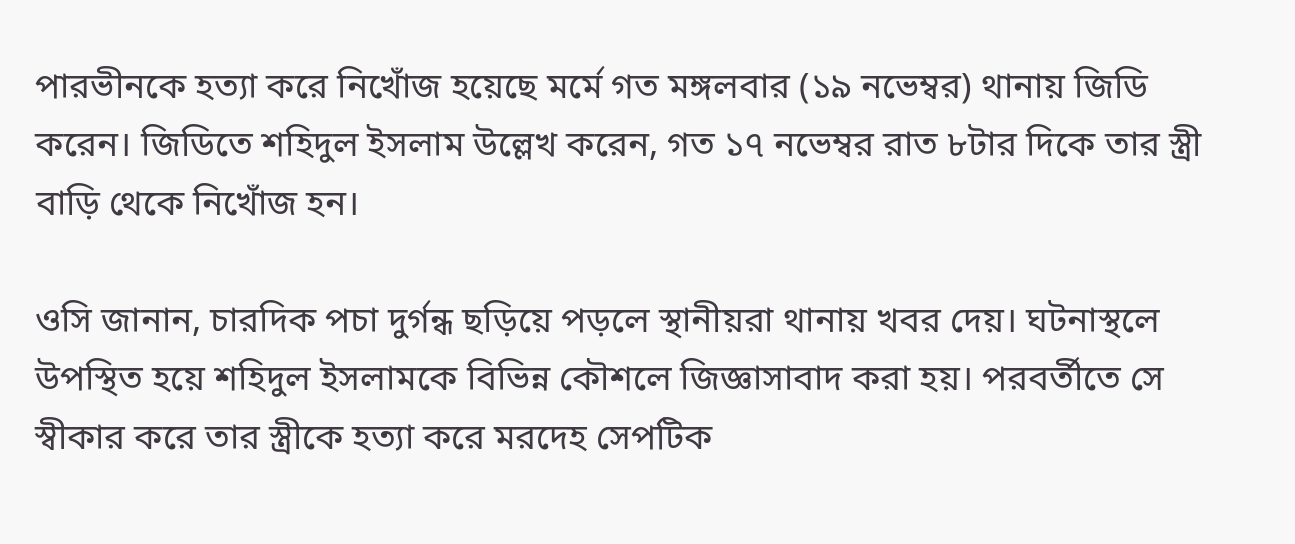পারভীনকে হত্যা করে নিখোঁজ হয়েছে মর্মে গত মঙ্গলবার (১৯ নভেম্বর) থানায় জিডি করেন। জিডিতে শহিদুল ইসলাম উল্লেখ করেন, গত ১৭ নভেম্বর রাত ৮টার দিকে তার স্ত্রী বাড়ি থেকে নিখোঁজ হন।

ওসি জানান, চারদিক পচা দুর্গন্ধ ছড়িয়ে পড়লে স্থানীয়রা থানায় খবর দেয়। ঘটনাস্থলে উপস্থিত হয়ে শহিদুল ইসলামকে বিভিন্ন কৌশলে জিজ্ঞাসাবাদ করা হয়। পরবর্তীতে সে স্বীকার করে তার স্ত্রীকে হত্যা করে মরদেহ সেপটিক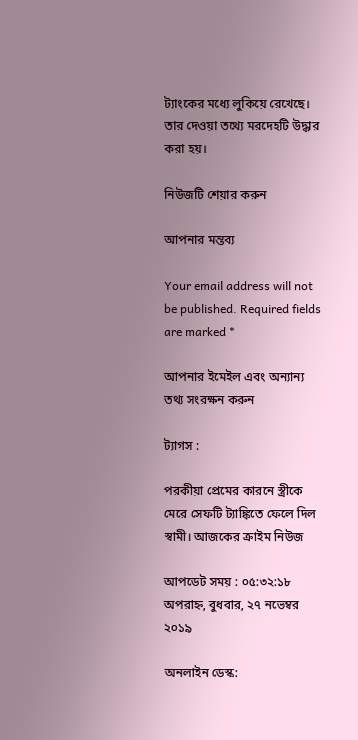ট্যাংকের মধ্যে লুকিয়ে রেখেছে। তার দেওয়া তথ্যে মরদেহটি উদ্ধার করা হয়।

নিউজটি শেয়ার করুন

আপনার মন্তব্য

Your email address will not be published. Required fields are marked *

আপনার ইমেইল এবং অন্যান্য তথ্য সংরক্ষন করুন

ট্যাগস :

পরকীয়া প্রেমের কারনে স্ত্রীকে মেরে সেফটি ট্যাঙ্কিতে ফেলে দিল স্বামী। আজকের ক্রাইম নিউজ

আপডেট সময় : ০৫:৩২:১৮ অপরাহ্ন, বুধবার, ২৭ নভেম্বর ২০১৯

অনলাইন ডেস্ক: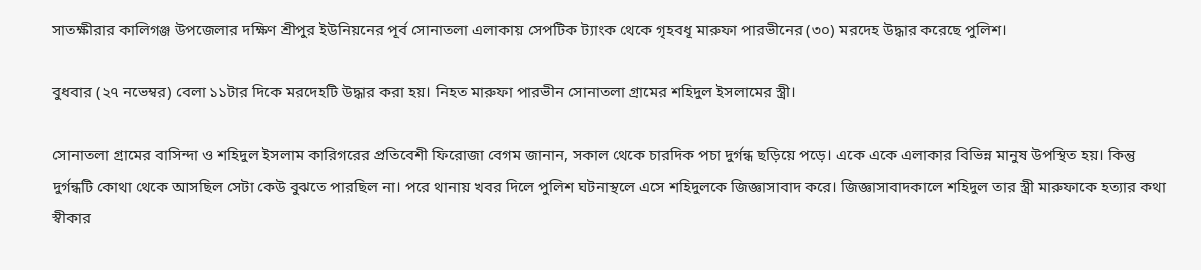সাতক্ষীরার কালিগঞ্জ উপজেলার দক্ষিণ শ্রীপুর ইউনিয়নের পূর্ব সোনাতলা এলাকায় সেপটিক ট্যাংক থেকে গৃহবধূ মারুফা পারভীনের (৩০) মরদেহ উদ্ধার করেছে পুলিশ।

বুধবার (২৭ নভেম্বর) বেলা ১১টার দিকে মরদেহটি উদ্ধার করা হয়। নিহত মারুফা পারভীন সোনাতলা গ্রামের শহিদুল ইসলামের স্ত্রী।

সোনাতলা গ্রামের বাসিন্দা ও শহিদুল ইসলাম কারিগরের প্রতিবেশী ফিরোজা বেগম জানান, সকাল থেকে চারদিক পচা দুর্গন্ধ ছড়িয়ে পড়ে। একে একে এলাকার বিভিন্ন মানুষ উপস্থিত হয়। কিন্তু দুর্গন্ধটি কোথা থেকে আসছিল সেটা কেউ বুঝতে পারছিল না। পরে থানায় খবর দিলে পুলিশ ঘটনাস্থলে এসে শহিদুলকে জিজ্ঞাসাবাদ করে। জিজ্ঞাসাবাদকালে শহিদুল তার স্ত্রী মারুফাকে হত্যার কথা স্বীকার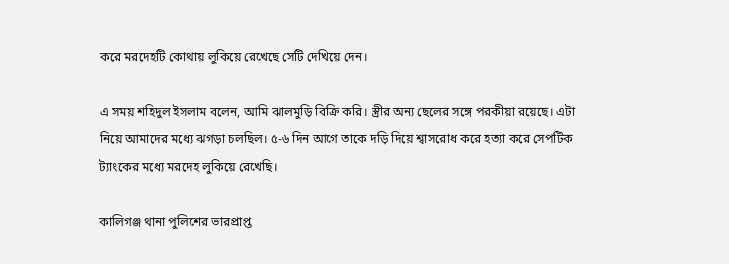করে মরদেহটি কোথায় লুকিয়ে রেখেছে সেটি দেখিয়ে দেন।

এ সময় শহিদুল ইসলাম বলেন, আমি ঝালমুড়ি বিক্রি করি। স্ত্রীর অন্য ছেলের সঙ্গে পরকীয়া রয়েছে। এটা নিয়ে আমাদের মধ্যে ঝগড়া চলছিল। ৫-৬ দিন আগে তাকে দড়ি দিয়ে শ্বাসরোধ করে হত্যা করে সেপটিক ট্যাংকের মধ্যে মরদেহ লুকিয়ে রেখেছি।

কালিগঞ্জ থানা পুলিশের ভারপ্রাপ্ত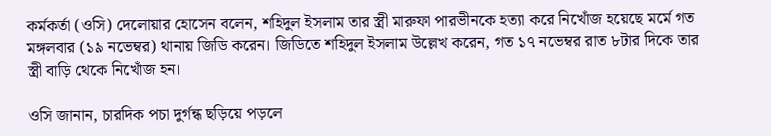কর্মকর্তা (ওসি) দেলোয়ার হোসেন বলেন, শহিদুল ইসলাম তার স্ত্রী মারুফা পারভীনকে হত্যা করে নিখোঁজ হয়েছে মর্মে গত মঙ্গলবার (১৯ নভেম্বর) থানায় জিডি করেন। জিডিতে শহিদুল ইসলাম উল্লেখ করেন, গত ১৭ নভেম্বর রাত ৮টার দিকে তার স্ত্রী বাড়ি থেকে নিখোঁজ হন।

ওসি জানান, চারদিক পচা দুর্গন্ধ ছড়িয়ে পড়লে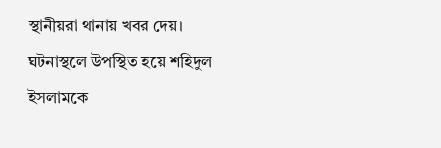স্থানীয়রা থানায় খবর দেয়। ঘটনাস্থলে উপস্থিত হয়ে শহিদুল ইসলামকে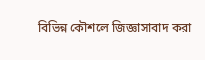বিভিন্ন কৌশলে জিজ্ঞাসাবাদ করা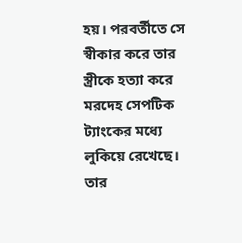হয়। পরবর্তীতে সে স্বীকার করে তার স্ত্রীকে হত্যা করে মরদেহ সেপটিক ট্যাংকের মধ্যে লুকিয়ে রেখেছে। তার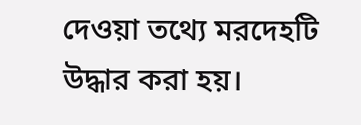দেওয়া তথ্যে মরদেহটি উদ্ধার করা হয়।